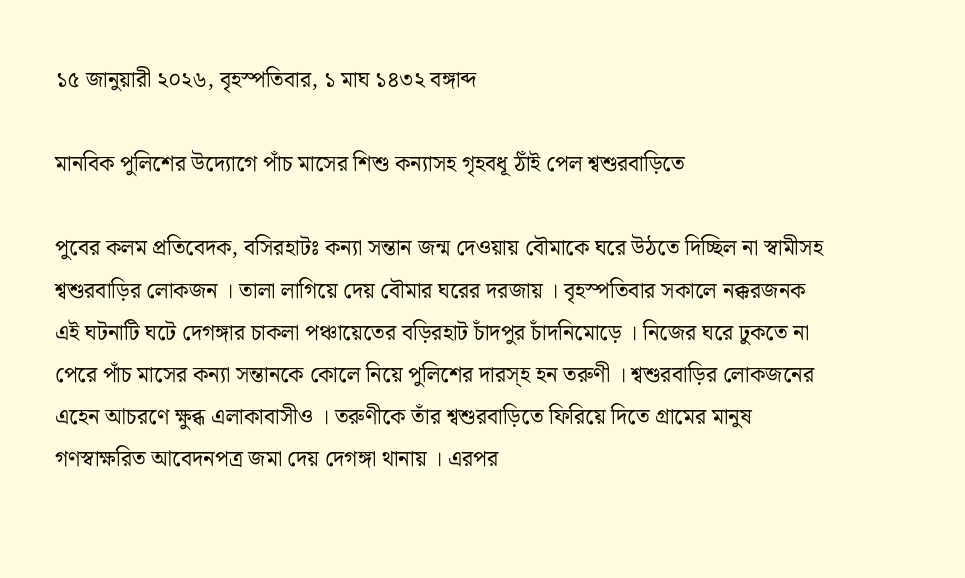১৫ জানুয়ারী ২০২৬, বৃহস্পতিবার, ১ মাঘ ১৪৩২ বঙ্গাব্দ

মানবিক পুলিশের উদ্যোগে পাঁচ মাসের শিশু কন্যাসহ গৃহবধূ ঠাঁই পেল শ্বশুরবাড়িতে

পুবের কলম প্রতিবেদক, বসিরহাটঃ কন্যা সন্তান জন্ম দেওয়ায় বৌমাকে ঘরে উঠতে দিচ্ছিল না স্বামীসহ শ্বশুরবাড়ির লোকজন । তালা লাগিয়ে দেয় বৌমার ঘরের দরজায় । বৃহস্পতিবার সকালে নক্করজনক এই ঘটনাটি ঘটে দেগঙ্গার চাকলা পঞ্চায়েতের বড়িরহাট চাঁদপুর চাঁদনিমোড়ে । নিজের ঘরে ঢুকতে না পেরে পাঁচ মাসের কন্যা সন্তানকে কোলে নিয়ে পুলিশের দারস্হ হন তরুণী । শ্বশুরবাড়ির লোকজনের এহেন আচরণে ক্ষুব্ধ এলাকাবাসীও । তরুণীকে তাঁর শ্বশুরবাড়িতে ফিরিয়ে দিতে গ্ৰামের মানুষ গণস্বাক্ষরিত আবেদনপত্র জমা দেয় দেগঙ্গা থানায় । এরপর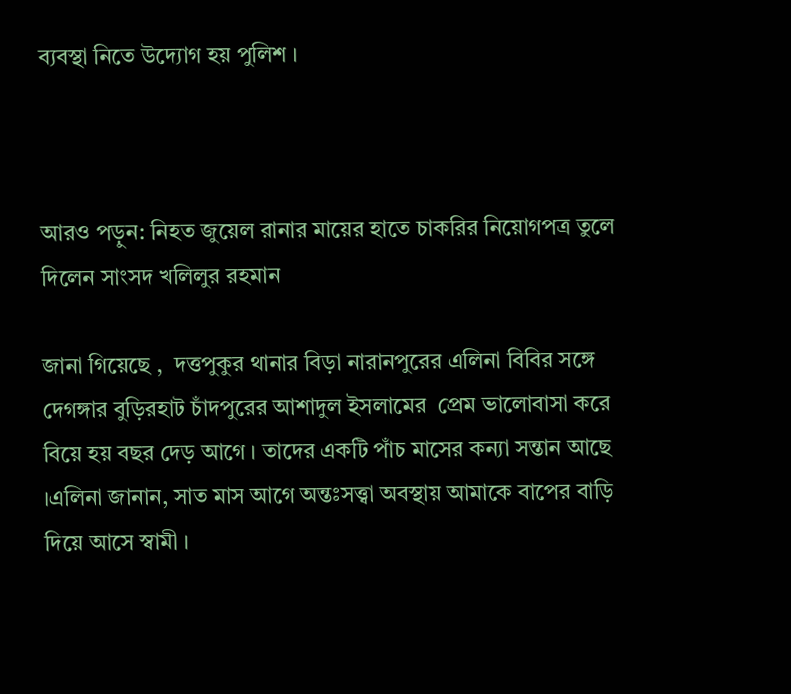ব্যবস্থা নিতে উদ্যোগ হয় পুলিশ ।



আরও পড়ুন: নিহত জুয়েল রানার মায়ের হাতে চাকরির নিয়োগপত্র তুলে দিলেন সাংসদ খলিলুর রহমান

জানা গিয়েছে ,  দত্তপুকুর থানার বিড়া নারানপুরের এলিনা বিবির সঙ্গে দেগঙ্গার বুড়িরহাট চাঁদপুরের আশাদুল ইসলামের  প্রেম ভালোবাসা করে বিয়ে হয় বছর দেড় আগে । তাদের একটি পাঁচ মাসের কন্যা সন্তান আছে ।এলিনা জানান, সাত মাস আগে অন্তঃসত্ত্বা অবস্থায় আমাকে বাপের বাড়ি দিয়ে আসে স্বামী ।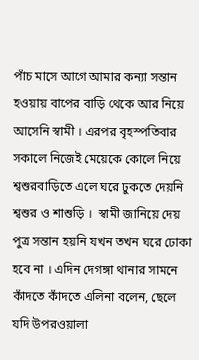পাঁচ মাসে আগে আমার কন্যা সন্তান হওয়ায় বাপের বাড়ি থেকে আর নিয়ে আসেনি স্বামী । এরপর বৃহস্পতিবার সকালে নিজেই মেয়েকে কোলে নিয়ে শ্বশুরবাড়িতে এলে ঘরে ঢুকতে দেয়নি শ্বশুর ও শাশুড়ি ।  স্বামী জানিয়ে দেয় পুত্র সন্তান হয়নি যখন তখন ঘরে ঢোকা হবে না । এদিন দেগঙ্গা থানার সামনে কাঁদতে কাঁদতে এলিনা বলেন, ছেলে  যদি উপরওয়ালা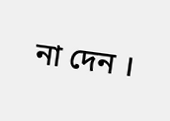না দেন ।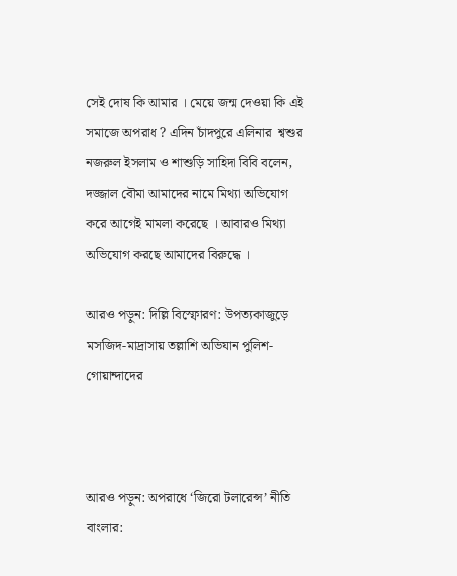সেই দোষ কি আমার । মেয়ে জন্ম দেওয়া কি এই সমাজে অপরাধ ? এদিন চাঁদপুরে এলিনার  শ্বশুর নজরুল ইসলাম ও শাশুড়ি সাহিদা বিবি বলেন, দজ্জাল বৌমা আমাদের নামে মিথ্যা অভিযোগ করে আগেই মামলা করেছে । আবারও মিথ্যা অভিযোগ করছে আমাদের বিরুদ্ধে ।

আরও পড়ুন: দিল্লি বিস্ফোরণ: উপত্যকাজুড়ে মসজিদ-মাদ্রাসায় তল্লাশি অভিযান পুলিশ-গোয়ান্দাদের



আরও পড়ুন: অপরাধে ‘জিরো টলারেন্স’ নীতি বাংলার: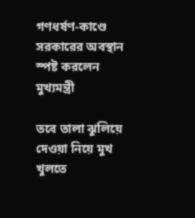গণধর্ষণ-কাণ্ডে সরকারের অবস্থান স্পষ্ট করলেন মুখ্যমন্ত্রী

তবে তালা ঝুলিয়ে দেওয়া নিয়ে মুখ খুলতে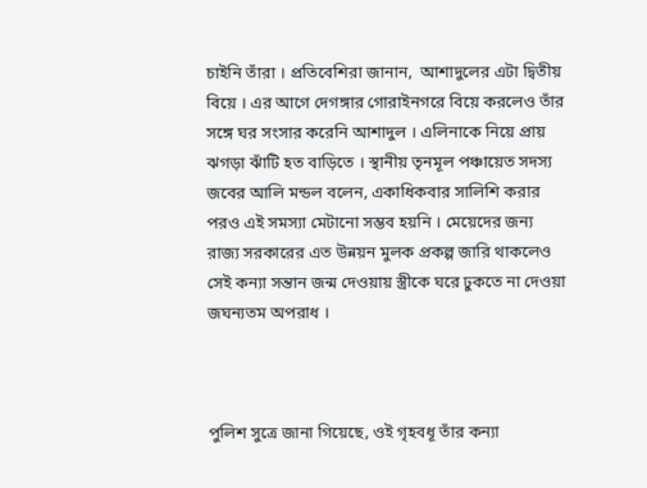চাইনি তাঁরা । প্রতিবেশিরা জানান,  আশাদুলের এটা দ্বিতীয় বিয়ে । এর আগে দেগঙ্গার গোরাইনগরে বিয়ে করলেও তাঁর সঙ্গে ঘর সংসার করেনি আশাদুল । এলিনাকে নিয়ে প্রায় ঝগড়া ঝাঁটি হত বাড়িতে । স্থানীয় তৃনমূল পঞ্চায়েত সদস্য  জবের আলি মন্ডল বলেন, একাধিকবার সালিশি করার পরও এই সমস্যা মেটানো সম্ভব হয়নি । মেয়েদের জন্য রাজ্য সরকারের এত উন্নয়ন মুলক প্রকল্প জারি থাকলেও সেই কন্যা সন্তান জন্ম দেওয়ায় স্ত্রীকে ঘরে ঢুকতে না দেওয়া জঘন্যতম অপরাধ ।



পুলিশ সুত্রে জানা গিয়েছে, ওই গৃহবধূ তাঁর কন্যা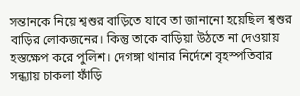সন্তানকে নিয়ে শ্বশুর বাড়িতে যাবে তা জানানো হয়েছিল শ্বশুর বাড়ির লোকজনের। কিন্তু তাকে বাড়িয়া উঠতে না দেওয়ায় হস্তক্ষেপ করে পুলিশ। দেগঙ্গা থানার নির্দেশে বৃহস্পতিবার সন্ধ্যায় চাকলা ফাঁড়ি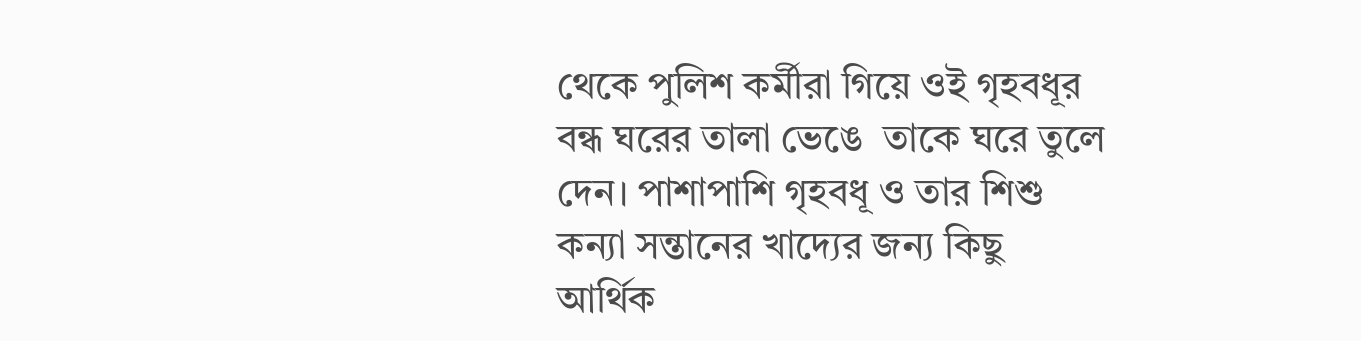থেকে পুলিশ কর্মীরা গিয়ে ওই গৃহবধূর বন্ধ ঘরের তালা ভেঙে  তাকে ঘরে তুলে দেন। পাশাপাশি গৃহবধূ ও তার শিশু কন্যা সন্তানের খাদ্যের জন্য কিছু আর্থিক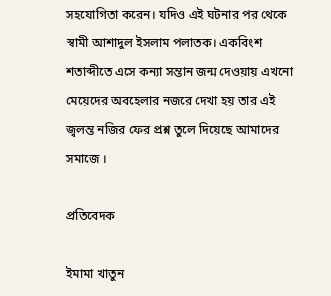সহযোগিতা করেন। যদিও এই ঘটনার পর থেকে স্বামী আশাদুল ইসলাম পলাতক। একবিংশ শতাব্দীতে এসে কন্যা সন্তান জন্ম দেওয়ায় এখনো  মেয়েদের অবহেলার নজরে দেখা হয় তার এই জ্বলন্ত নজির ফের প্রশ্ন তুলে দিয়েছে আমাদের সমাজে ।

প্রতিবেদক

ইমামা খাতুন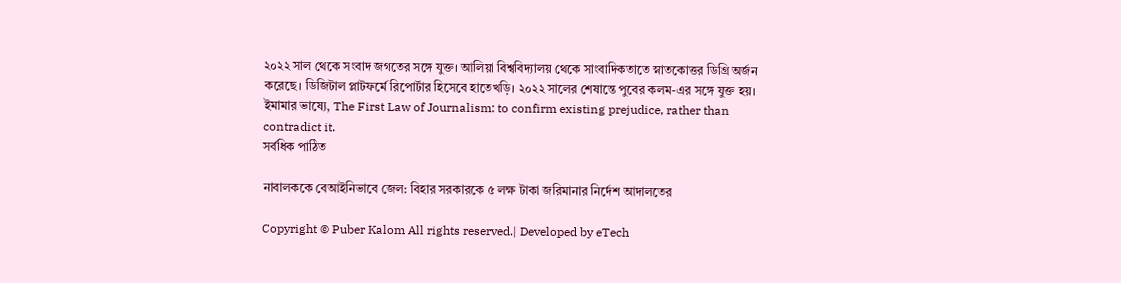২০২২ সাল থেকে সংবাদ জগতের সঙ্গে যুক্ত। আলিয়া বিশ্ববিদ্যালয় থেকে সাংবাদিকতাতে স্নাতকোত্তর ডিগ্রি অর্জন করেছে। ডিজিটাল প্লাটফর্মে রিপোর্টার হিসেবে হাতেখড়ি। ২০২২ সালের শেষান্তে পুবের কলম-এর সঙ্গে যুক্ত হয়। ইমামার ভাষ্যে, The First Law of Journalism: to confirm existing prejudice, rather than contradict it.
সর্বধিক পাঠিত

নাবালককে বেআইনিভাবে জেল: বিহার সরকারকে ৫ লক্ষ টাকা জরিমানার নির্দেশ আদালতের

Copyright © Puber Kalom All rights reserved.| Developed by eTech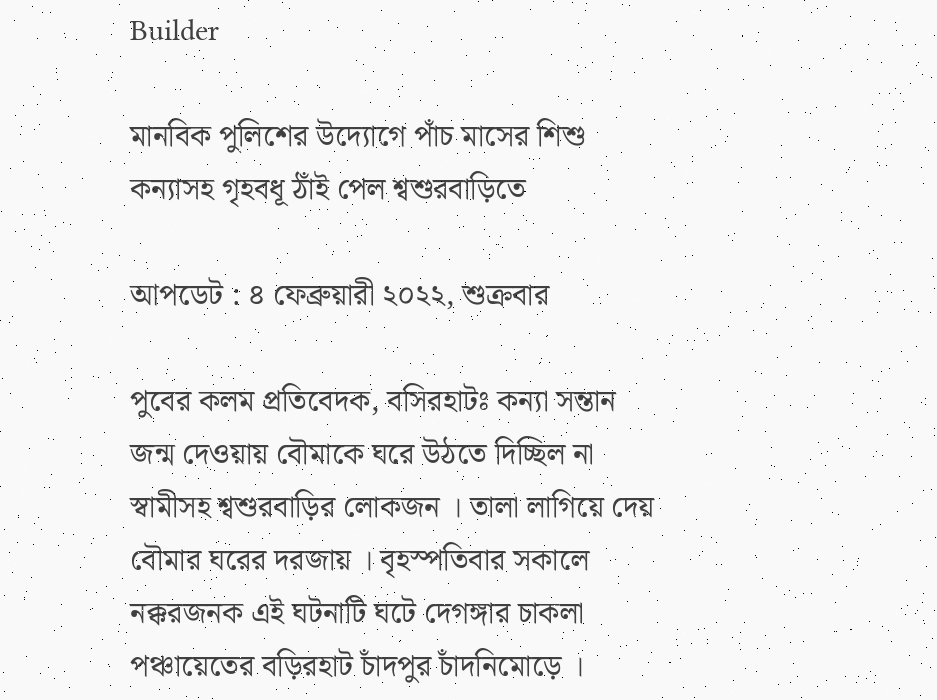Builder

মানবিক পুলিশের উদ্যোগে পাঁচ মাসের শিশু কন্যাসহ গৃহবধূ ঠাঁই পেল শ্বশুরবাড়িতে

আপডেট : ৪ ফেব্রুয়ারী ২০২২, শুক্রবার

পুবের কলম প্রতিবেদক, বসিরহাটঃ কন্যা সন্তান জন্ম দেওয়ায় বৌমাকে ঘরে উঠতে দিচ্ছিল না স্বামীসহ শ্বশুরবাড়ির লোকজন । তালা লাগিয়ে দেয় বৌমার ঘরের দরজায় । বৃহস্পতিবার সকালে নক্করজনক এই ঘটনাটি ঘটে দেগঙ্গার চাকলা পঞ্চায়েতের বড়িরহাট চাঁদপুর চাঁদনিমোড়ে ।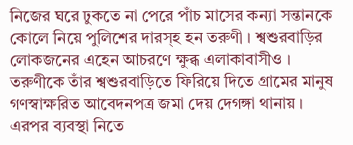নিজের ঘরে ঢুকতে না পেরে পাঁচ মাসের কন্যা সন্তানকে কোলে নিয়ে পুলিশের দারস্হ হন তরুণী । শ্বশুরবাড়ির লোকজনের এহেন আচরণে ক্ষুব্ধ এলাকাবাসীও । তরুণীকে তাঁর শ্বশুরবাড়িতে ফিরিয়ে দিতে গ্ৰামের মানুষ গণস্বাক্ষরিত আবেদনপত্র জমা দেয় দেগঙ্গা থানায় । এরপর ব্যবস্থা নিতে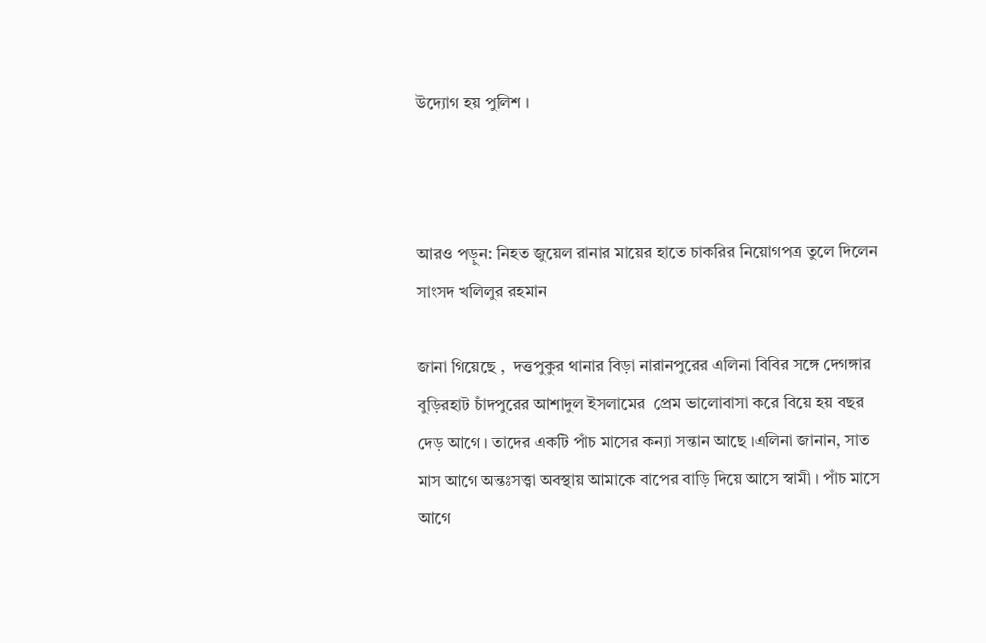উদ্যোগ হয় পুলিশ ।



আরও পড়ুন: নিহত জুয়েল রানার মায়ের হাতে চাকরির নিয়োগপত্র তুলে দিলেন সাংসদ খলিলুর রহমান

জানা গিয়েছে ,  দত্তপুকুর থানার বিড়া নারানপুরের এলিনা বিবির সঙ্গে দেগঙ্গার বুড়িরহাট চাঁদপুরের আশাদুল ইসলামের  প্রেম ভালোবাসা করে বিয়ে হয় বছর দেড় আগে । তাদের একটি পাঁচ মাসের কন্যা সন্তান আছে ।এলিনা জানান, সাত মাস আগে অন্তঃসত্ত্বা অবস্থায় আমাকে বাপের বাড়ি দিয়ে আসে স্বামী । পাঁচ মাসে আগে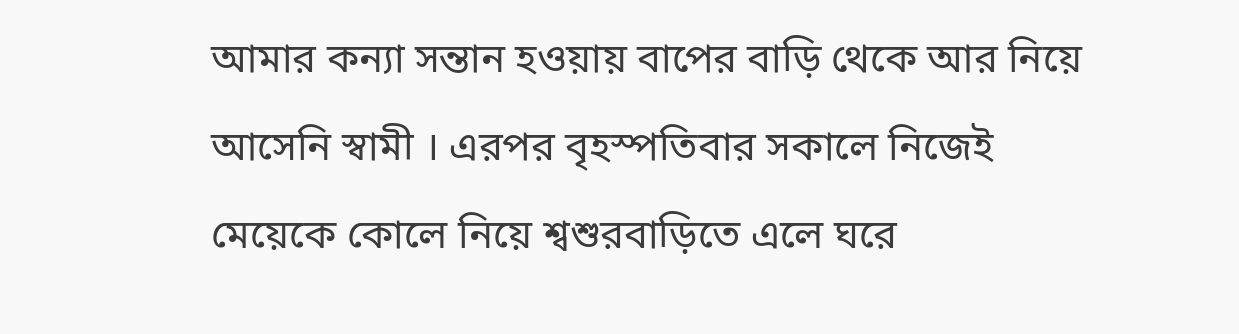আমার কন্যা সন্তান হওয়ায় বাপের বাড়ি থেকে আর নিয়ে আসেনি স্বামী । এরপর বৃহস্পতিবার সকালে নিজেই মেয়েকে কোলে নিয়ে শ্বশুরবাড়িতে এলে ঘরে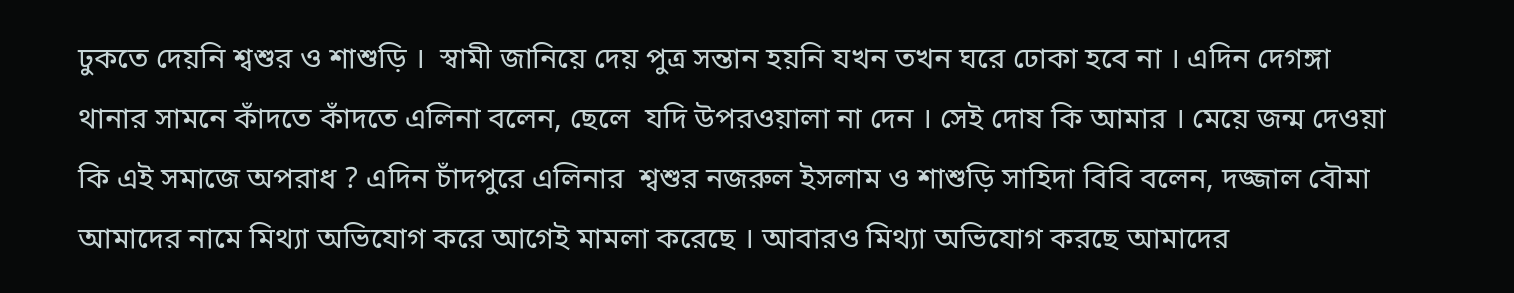ঢুকতে দেয়নি শ্বশুর ও শাশুড়ি ।  স্বামী জানিয়ে দেয় পুত্র সন্তান হয়নি যখন তখন ঘরে ঢোকা হবে না । এদিন দেগঙ্গা থানার সামনে কাঁদতে কাঁদতে এলিনা বলেন, ছেলে  যদি উপরওয়ালা না দেন । সেই দোষ কি আমার । মেয়ে জন্ম দেওয়া কি এই সমাজে অপরাধ ? এদিন চাঁদপুরে এলিনার  শ্বশুর নজরুল ইসলাম ও শাশুড়ি সাহিদা বিবি বলেন, দজ্জাল বৌমা আমাদের নামে মিথ্যা অভিযোগ করে আগেই মামলা করেছে । আবারও মিথ্যা অভিযোগ করছে আমাদের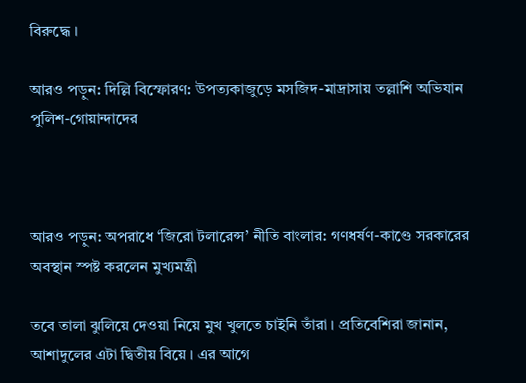বিরুদ্ধে ।

আরও পড়ুন: দিল্লি বিস্ফোরণ: উপত্যকাজুড়ে মসজিদ-মাদ্রাসায় তল্লাশি অভিযান পুলিশ-গোয়ান্দাদের



আরও পড়ুন: অপরাধে ‘জিরো টলারেন্স’ নীতি বাংলার: গণধর্ষণ-কাণ্ডে সরকারের অবস্থান স্পষ্ট করলেন মুখ্যমন্ত্রী

তবে তালা ঝুলিয়ে দেওয়া নিয়ে মুখ খুলতে চাইনি তাঁরা । প্রতিবেশিরা জানান,  আশাদুলের এটা দ্বিতীয় বিয়ে । এর আগে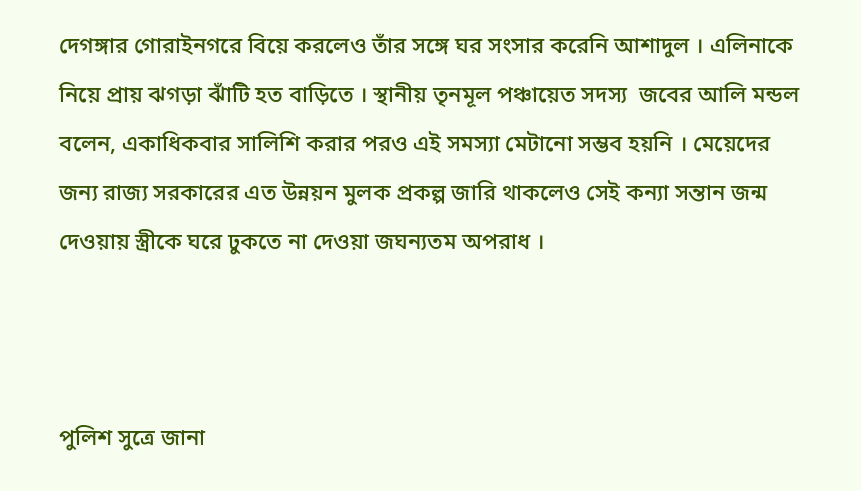দেগঙ্গার গোরাইনগরে বিয়ে করলেও তাঁর সঙ্গে ঘর সংসার করেনি আশাদুল । এলিনাকে নিয়ে প্রায় ঝগড়া ঝাঁটি হত বাড়িতে । স্থানীয় তৃনমূল পঞ্চায়েত সদস্য  জবের আলি মন্ডল বলেন, একাধিকবার সালিশি করার পরও এই সমস্যা মেটানো সম্ভব হয়নি । মেয়েদের জন্য রাজ্য সরকারের এত উন্নয়ন মুলক প্রকল্প জারি থাকলেও সেই কন্যা সন্তান জন্ম দেওয়ায় স্ত্রীকে ঘরে ঢুকতে না দেওয়া জঘন্যতম অপরাধ ।



পুলিশ সুত্রে জানা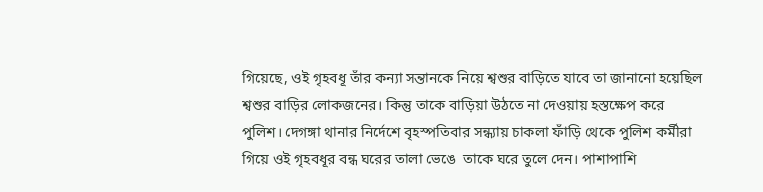গিয়েছে, ওই গৃহবধূ তাঁর কন্যা সন্তানকে নিয়ে শ্বশুর বাড়িতে যাবে তা জানানো হয়েছিল শ্বশুর বাড়ির লোকজনের। কিন্তু তাকে বাড়িয়া উঠতে না দেওয়ায় হস্তক্ষেপ করে পুলিশ। দেগঙ্গা থানার নির্দেশে বৃহস্পতিবার সন্ধ্যায় চাকলা ফাঁড়ি থেকে পুলিশ কর্মীরা গিয়ে ওই গৃহবধূর বন্ধ ঘরের তালা ভেঙে  তাকে ঘরে তুলে দেন। পাশাপাশি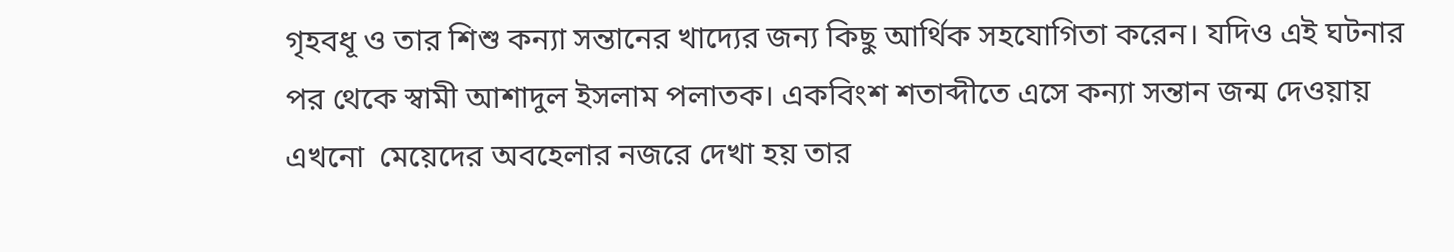গৃহবধূ ও তার শিশু কন্যা সন্তানের খাদ্যের জন্য কিছু আর্থিক সহযোগিতা করেন। যদিও এই ঘটনার পর থেকে স্বামী আশাদুল ইসলাম পলাতক। একবিংশ শতাব্দীতে এসে কন্যা সন্তান জন্ম দেওয়ায় এখনো  মেয়েদের অবহেলার নজরে দেখা হয় তার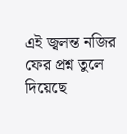এই জ্বলন্ত নজির ফের প্রশ্ন তুলে দিয়েছে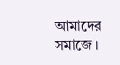আমাদের সমাজে ।